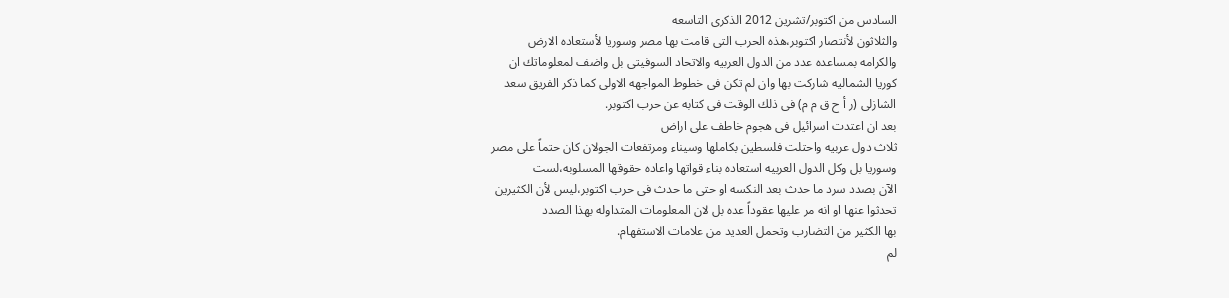السادس من اكتوبر/تشرين 2012 الذكرى التاسعه
والثلاثون لأنتصار اكتوبر،هذه الحرب التى قامت بها مصر وسوريا لأستعاده الارض
والكرامه بمساعده عدد من الدول العربيه والاتحاد السوفيتى بل واضف لمعلوماتك ان
كوريا الشماليه شاركت بها وان لم تكن فى خطوط المواجهه الاولى كما ذكر الفريق سعد
الشازلى (ر أ ح ق م م) فى ذلك الوقت فى كتابه عن حرب اكتوبر.
بعد ان اعتدت اسرائيل فى هجوم خاطف على اراض
ثلاث دول عربيه واحتلت فلسطين بكاملها وسيناء ومرتفعات الجولان كان حتماً على مصر
وسوريا بل وكل الدول العربيه استعاده بناء قواتها واعاده حقوقها المسلوبه،لست
الآن بصدد سرد ما حدث بعد النكسه او حتى ما حدث فى حرب اكتوبر،ليس لأن الكثيرين
تحدثوا عنها او انه مر عليها عقوداً عده بل لان المعلومات المتداوله بهذا الصدد
بها الكثير من التضارب وتحمل العديد من علامات الاستفهام.
لم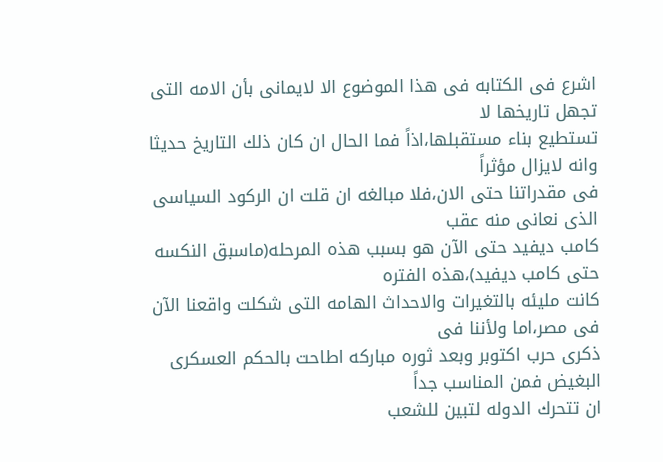اشرع فى الكتابه فى هذا الموضوع الا لايمانى بأن الامه التى تجهل تاريخها لا
تستطيع بناء مستقبلها،اذاً فما الحال ان كان ذلك التاريخ حديثا وانه لايزال مؤثراً
فى مقدراتنا حتى الان،فلا مبالغه ان قلت ان الركود السياسى الذى نعانى منه عقب
كامب ديفيد حتى الآن هو بسبب هذه المرحله(ماسبق النكسه حتى كامب ديفيد)،هذه الفتره
كانت مليئه بالتغيرات والاحداث الهامه التى شكلت واقعنا الآن فى مصر،اما ولأننا فى
ذكرى حرب اكتوبر وبعد ثوره مباركه اطاحت بالحكم العسكرى البغيض فمن المناسب جداً
ان تتحرك الدوله لتبين للشعب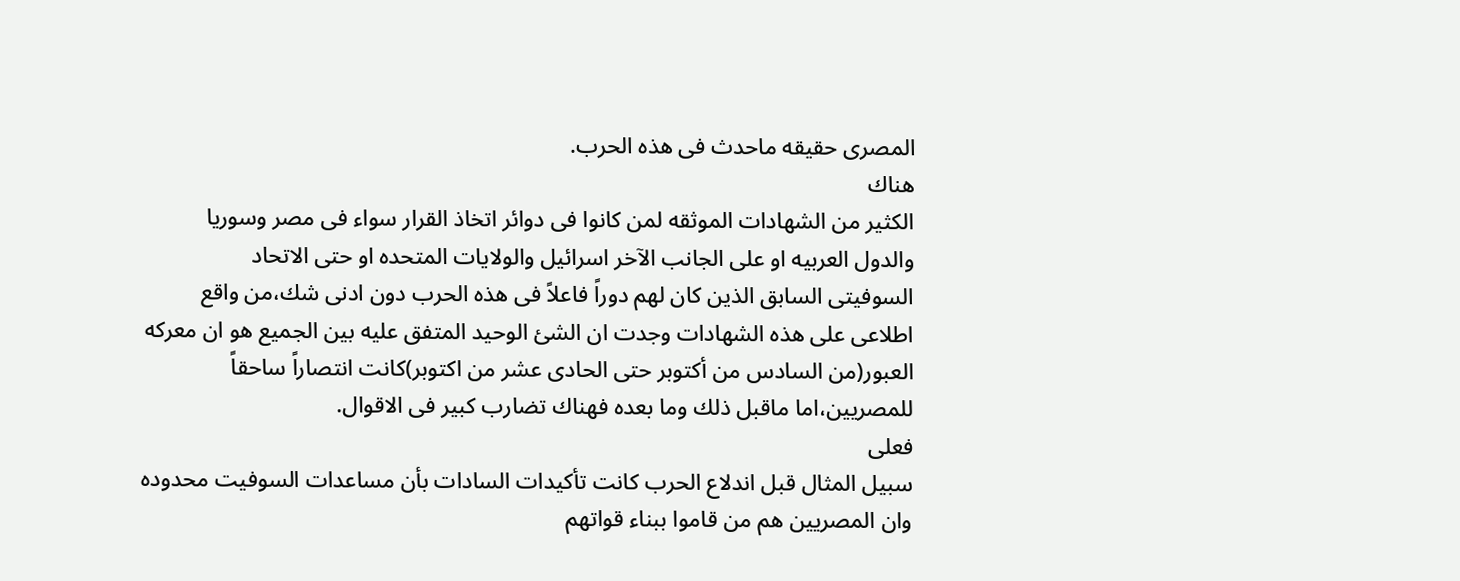المصرى حقيقه ماحدث فى هذه الحرب.
هناك
الكثير من الشهادات الموثقه لمن كانوا فى دوائر اتخاذ القرار سواء فى مصر وسوريا
والدول العربيه او على الجانب الآخر اسرائيل والولايات المتحده او حتى الاتحاد
السوفيتى السابق الذين كان لهم دوراً فاعلاً فى هذه الحرب دون ادنى شك،من واقع
اطلاعى على هذه الشهادات وجدت ان الشئ الوحيد المتفق عليه بين الجميع هو ان معركه
العبور(من السادس من أكتوبر حتى الحادى عشر من اكتوبر)كانت انتصاراً ساحقاً
للمصريين،اما ماقبل ذلك وما بعده فهناك تضارب كبير فى الاقوال.
فعلى
سبيل المثال قبل اندلاع الحرب كانت تأكيدات السادات بأن مساعدات السوفيت محدوده
وان المصريين هم من قاموا ببناء قواتهم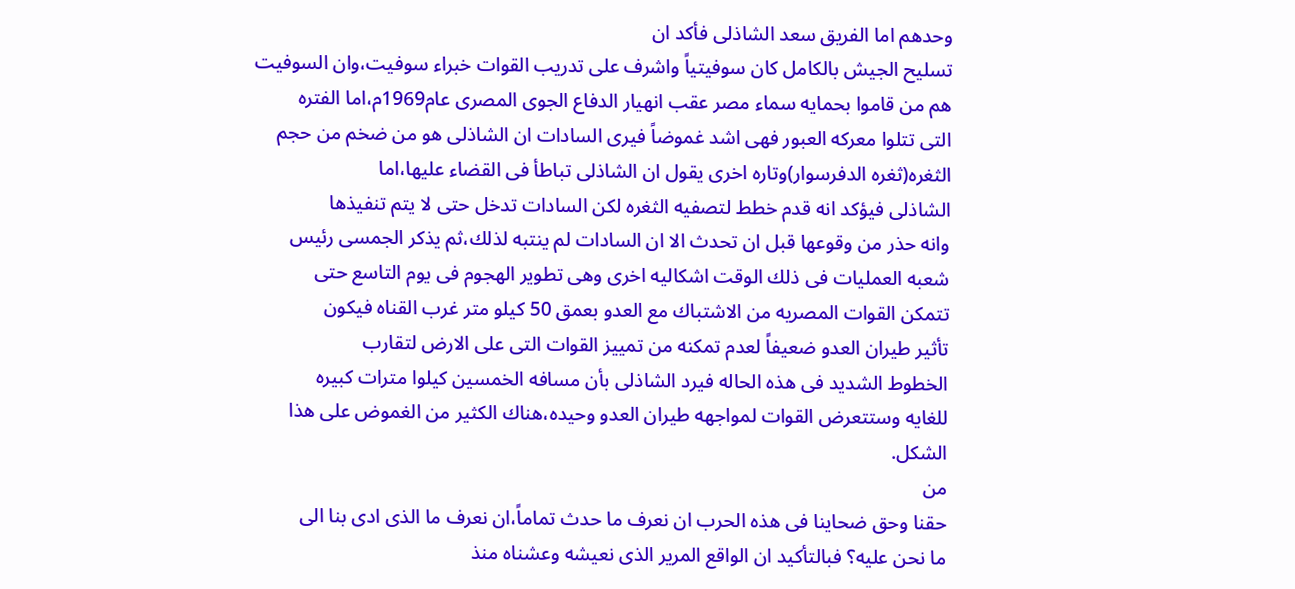وحدهم اما الفريق سعد الشاذلى فأكد ان
تسليح الجيش بالكامل كان سوفيتياً واشرف على تدريب القوات خبراء سوفيت،وان السوفيت
هم من قاموا بحمايه سماء مصر عقب انهيار الدفاع الجوى المصرى عام1969م،اما الفتره
التى تتلوا معركه العبور فهى اشد غموضاً فيرى السادات ان الشاذلى هو من ضخم من حجم
الثغره(ثغره الدفرسوار)وتاره اخرى يقول ان الشاذلى تباطأ فى القضاء عليها،اما
الشاذلى فيؤكد انه قدم خطط لتصفيه الثغره لكن السادات تدخل حتى لا يتم تنفيذها
وانه حذر من وقوعها قبل ان تحدث الا ان السادات لم ينتبه لذلك،ثم يذكر الجمسى رئيس
شعبه العمليات فى ذلك الوقت اشكاليه اخرى وهى تطوير الهجوم فى يوم التاسع حتى
تتمكن القوات المصريه من الاشتباك مع العدو بعمق 50 كيلو متر غرب القناه فيكون
تأثير طيران العدو ضعيفاً لعدم تمكنه من تمييز القوات التى على الارض لتقارب
الخطوط الشديد فى هذه الحاله فيرد الشاذلى بأن مسافه الخمسين كيلوا مترات كبيره
للغايه وستتعرض القوات لمواجهه طيران العدو وحيده،هناك الكثير من الغموض على هذا
الشكل.
من
حقنا وحق ضحاينا فى هذه الحرب ان نعرف ما حدث تماماً،ان نعرف ما الذى ادى بنا الى
ما نحن عليه؟ فبالتأكيد ان الواقع المرير الذى نعيشه وعشناه منذ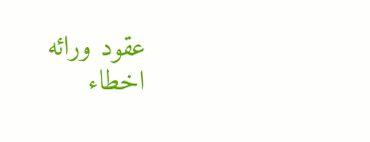عقود ورائه اخطاء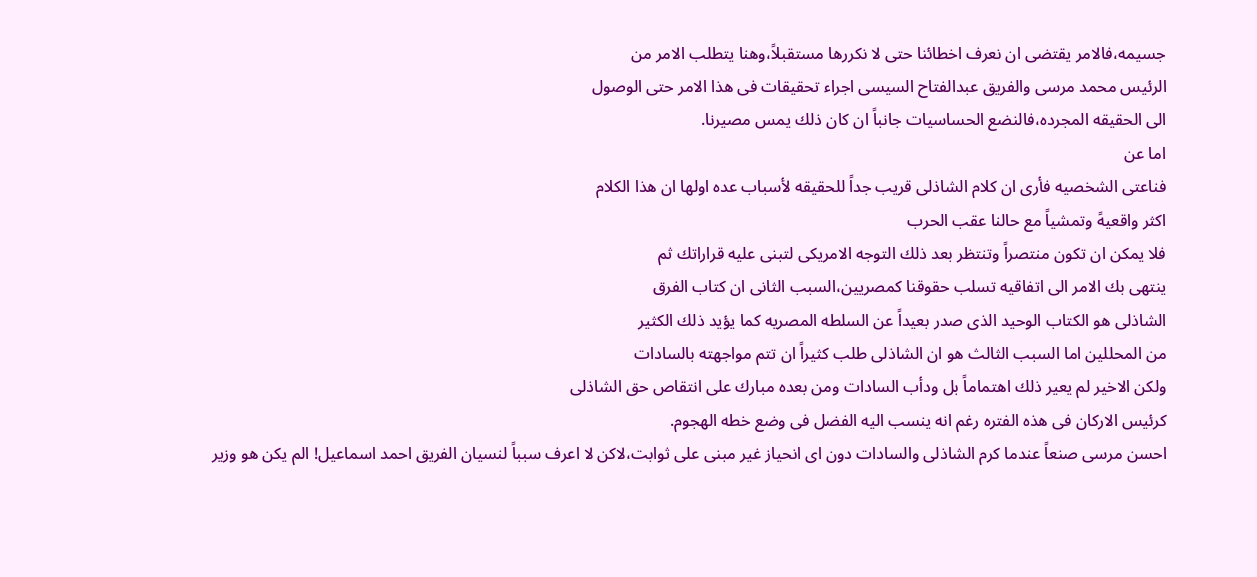جسيمه،فالامر يقتضى ان نعرف اخطائنا حتى لا نكررها مستقبلاً،وهنا يتطلب الامر من
الرئيس محمد مرسى والفريق عبدالفتاح السيسى اجراء تحقيقات فى هذا الامر حتى الوصول
الى الحقيقه المجرده،فالنضع الحساسيات جانباً ان كان ذلك يمس مصيرنا.
اما عن
فناعتى الشخصيه فأرى ان كلام الشاذلى قريب جداً للحقيقه لأسباب عده اولها ان هذا الكلام
اكثر واقعيهً وتمشياً مع حالنا عقب الحرب
فلا يمكن ان تكون منتصراً وتنتظر بعد ذلك التوجه الامريكى لتبنى عليه قراراتك ثم
ينتهى بك الامر الى اتفاقيه تسلب حقوقنا كمصريين،السبب الثانى ان كتاب الفرق
الشاذلى هو الكتاب الوحيد الذى صدر بعيداً عن السلطه المصريه كما يؤيد ذلك الكثير
من المحللين اما السبب الثالث هو ان الشاذلى طلب كثيراً ان تتم مواجهته بالسادات
ولكن الاخير لم يعير ذلك اهتماماً بل ودأب السادات ومن بعده مبارك على انتقاص حق الشاذلى
كرئيس الاركان فى هذه الفتره رغم انه ينسب اليه الفضل فى وضع خطه الهجوم.
احسن مرسى صنعاً عندما كرم الشاذلى والسادات دون اى انحياز غير مبنى على ثوابت،لاكن لا اعرف سبباً لنسيان الفريق احمد اسماعيل! الم يكن هو وزير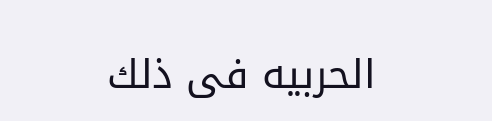الحربيه فى ذلك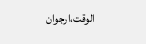الوقت،ارجوان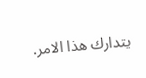يتدارك هذا الامر.